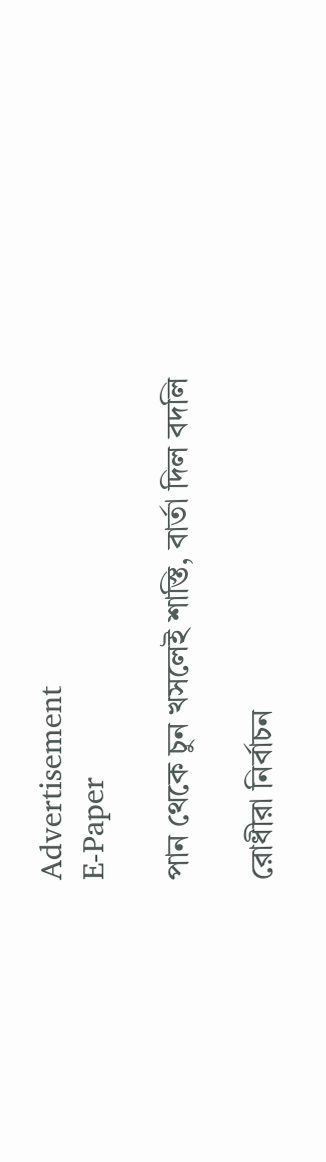Advertisement
E-Paper

পান থেকে চুন খসলেই শাস্তি, বার্তা দিল বদলি

রোধীরা নির্বাচন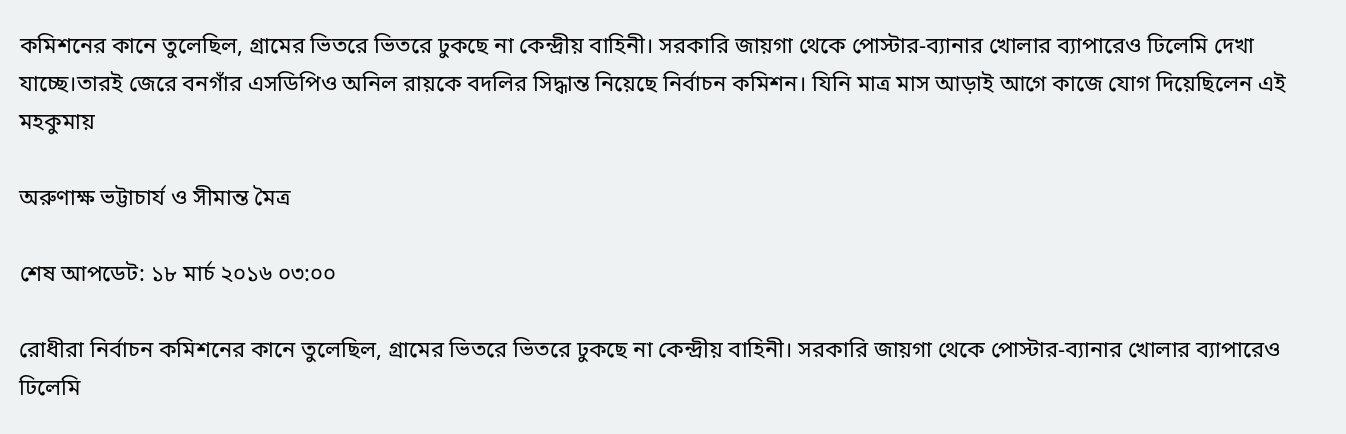কমিশনের কানে তুলেছিল, গ্রামের ভিতরে ভিতরে ঢুকছে না কেন্দ্রীয় বাহিনী। সরকারি জায়গা থেকে পোস্টার-ব্যানার খোলার ব্যাপারেও ঢিলেমি দেখা যাচ্ছে।তারই জেরে বনগাঁর এসডিপিও অনিল রায়কে বদলির সিদ্ধান্ত নিয়েছে নির্বাচন কমিশন। যিনি মাত্র মাস আড়াই আগে কাজে যোগ দিয়েছিলেন এই মহকুমায়

অরুণাক্ষ ভট্টাচার্য ও সীমান্ত মৈত্র

শেষ আপডেট: ১৮ মার্চ ২০১৬ ০৩:০০

রোধীরা নির্বাচন কমিশনের কানে তুলেছিল, গ্রামের ভিতরে ভিতরে ঢুকছে না কেন্দ্রীয় বাহিনী। সরকারি জায়গা থেকে পোস্টার-ব্যানার খোলার ব্যাপারেও ঢিলেমি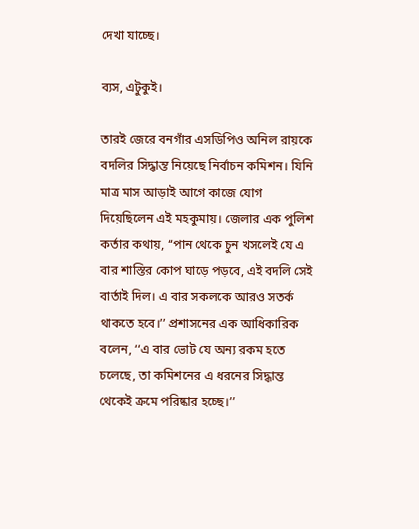দেখা যাচ্ছে।

ব্যস, এটুকুই।

তারই জেরে বনগাঁর এসডিপিও অনিল রায়কে বদলির সিদ্ধান্ত নিয়েছে নির্বাচন কমিশন। যিনি মাত্র মাস আড়াই আগে কাজে যোগ দিয়েছিলেন এই মহকুমায়। জেলার এক পুলিশ কর্তার কথায়, ‘‘পান থেকে চুন খসলেই যে এ বার শাস্তির কোপ ঘাড়ে পড়বে, এই বদলি সেই বার্তাই দিল। এ বার সকলকে আরও সতর্ক থাকতে হবে।’’ প্রশাসনের এক আধিকারিক বলেন, ‘‘এ বার ভোট যে অন্য রকম হতে চলেছে, তা কমিশনের এ ধরনের সিদ্ধান্ত থেকেই ক্রমে পরিষ্কার হচ্ছে।’’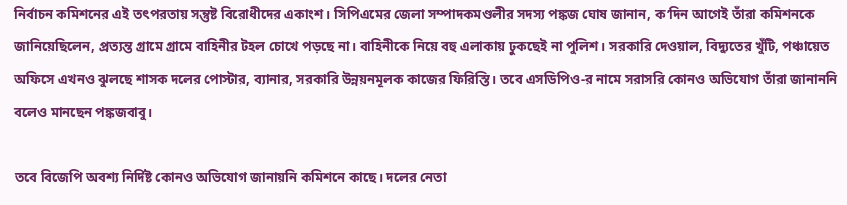নির্বাচন কমিশনের এই তৎপরতায় সন্তুষ্ট বিরোধীদের একাংশ। সিপিএমের জেলা সম্পাদকমণ্ডলীর সদস্য পঙ্কজ ঘোষ জানান, ক’দিন আগেই তাঁরা কমিশনকে জানিয়েছিলেন, প্রত্যন্ত গ্রামে গ্রামে বাহিনীর টহল চোখে পড়ছে না। বাহিনীকে নিয়ে বহু এলাকায় ঢুকছেই না পুলিশ। সরকারি দেওয়াল, বিদ্যুতের খুঁটি, পঞ্চায়েত অফিসে এখনও ঝুলছে শাসক দলের পোস্টার, ব্যানার, সরকারি উন্নয়নমূলক কাজের ফিরিস্তি। তবে এসডিপিও-র নামে সরাসরি কোনও অভিযোগ তাঁরা জানাননি বলেও মানছেন পঙ্কজবাবু।

তবে বিজেপি অবশ্য নির্দিষ্ট কোনও অভিযোগ জানায়নি কমিশনে কাছে। দলের নেতা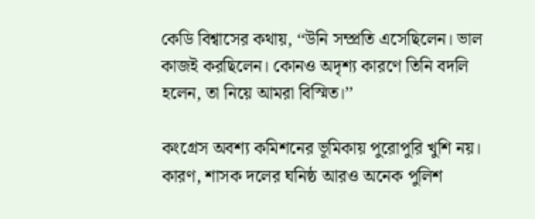কেডি বিশ্বাসের কথায়, ‘‘উনি সম্প্রতি এসেছিলেন। ভাল কাজই করছিলেন। কোনও অদৃশ্য কারণে তিনি বদলি হলেন, তা নিয়ে আমরা বিস্মিত।’’

কংগ্রেস অবশ্য কমিশনের ভূমিকায় পুরোপুরি খুশি নয়। কারণ, শাসক দলের ঘনিষ্ঠ আরও অনেক পুলিশ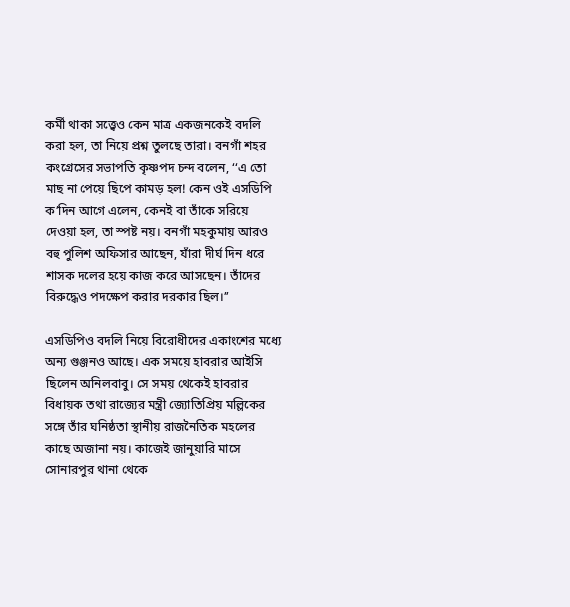কর্মী থাকা সত্ত্বেও কেন মাত্র একজনকেই বদলি করা হল, তা নিয়ে প্রশ্ন তুলছে তারা। বনগাঁ শহর কংগ্রেসের সভাপতি কৃষ্ণপদ চন্দ বলেন, ‘‘এ তো মাছ না পেয়ে ছিপে কামড় হল! কেন ওই এসডিপি ক’দিন আগে এলেন, কেনই বা তাঁকে সরিয়ে দেওয়া হল, তা স্পষ্ট নয়। বনগাঁ মহকুমায় আরও বহু পুলিশ অফিসার আছেন, যাঁরা দীর্ঘ দিন ধরে শাসক দলের হয়ে কাজ করে আসছেন। তাঁদের বিরুদ্ধেও পদক্ষেপ করার দরকার ছিল।’’

এসডিপিও বদলি নিয়ে বিরোধীদের একাংশের মধ্যে অন্য গুঞ্জনও আছে। এক সময়ে হাবরার আইসি ছিলেন অনিলবাবু। সে সময় থেকেই হাবরার বিধায়ক তথা রাজ্যের মন্ত্রী জ্যোতিপ্রিয় মল্লিকের সঙ্গে তাঁর ঘনিষ্ঠতা স্থানীয় রাজনৈতিক মহলের কাছে অজানা নয়। কাজেই জানুয়ারি মাসে সোনারপুর থানা থেকে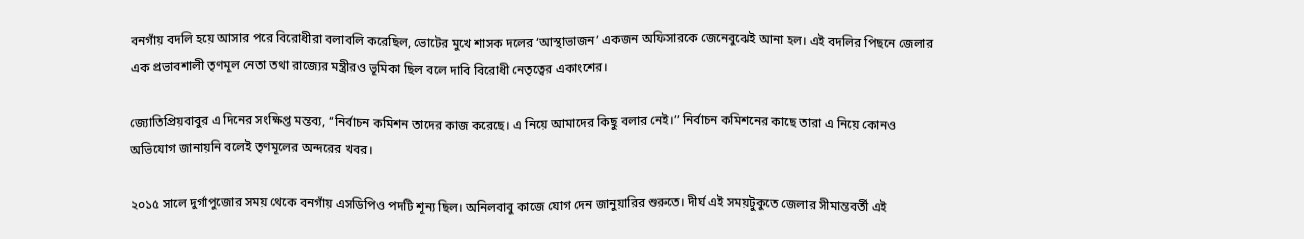বনগাঁয় বদলি হয়ে আসার পরে বিরোধীরা বলাবলি করেছিল, ভোটের মুখে শাসক দলের ‘আস্থাভাজন’ একজন অফিসারকে জেনেবুঝেই আনা হল। এই বদলির পিছনে জেলার এক প্রভাবশালী তৃণমূল নেতা তথা রাজ্যের মন্ত্রীরও ভূমিকা ছিল বলে দাবি বিরোধী নেতৃত্বের একাংশের।

জ্যোতিপ্রিয়বাবুর এ দিনের সং‌ক্ষিপ্ত মন্তব্য, ‘‘নির্বাচন কমিশন তাদের কাজ করেছে। এ নিয়ে আমাদের কিছু বলার নেই।’’ নির্বাচন কমিশনের কাছে তারা এ নিয়ে কোনও অভিযোগ জানায়নি বলেই তৃণমূলের অন্দরের খবর।

২০১৫ সালে দুর্গাপুজোর সময় থেকে বনগাঁয় এসডিপিও পদটি শূন্য ছিল। অনিলবাবু কাজে যোগ দেন জানুয়ারির শুরুতে। দীর্ঘ এই সময়টুকুতে জেলার সীমান্তবর্তী এই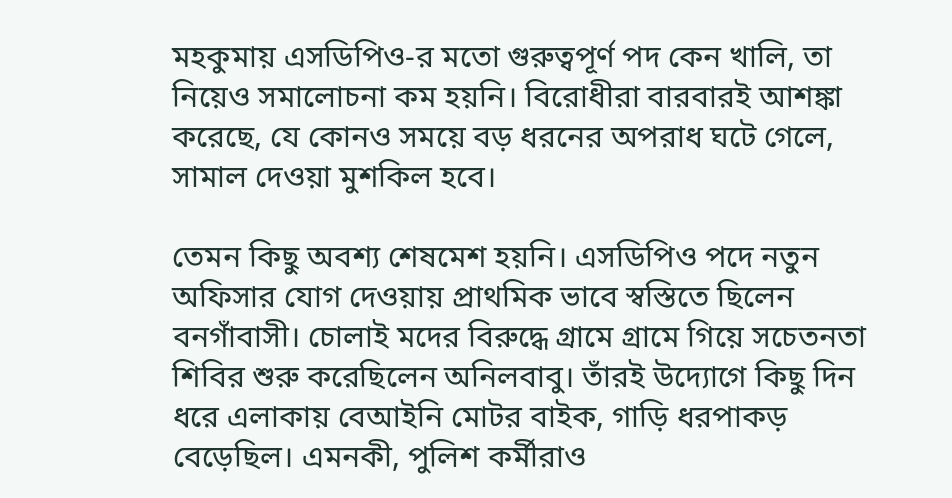মহকুমায় এসডিপিও-র মতো গুরুত্বপূর্ণ পদ কেন খালি, তা নিয়েও সমালোচনা কম হয়নি। বিরোধীরা বারবারই আশঙ্কা করেছে, যে কোনও সময়ে বড় ধরনের অপরাধ ঘটে গেলে, সামাল দেওয়া মুশকিল হবে।

তেমন কিছু অবশ্য শেষমেশ হয়নি। এসডিপিও পদে নতুন অফিসার যোগ দেওয়ায় প্রাথমিক ভাবে স্বস্তিতে ছিলেন বনগাঁবাসী। চোলাই মদের বিরুদ্ধে গ্রামে গ্রামে গিয়ে সচেতনতা শিবির শুরু করেছিলেন অনিলবাবু। তাঁরই উদ্যোগে কিছু দিন ধরে এলাকায় বেআইনি মোটর বাইক, গাড়ি ধরপাকড় বেড়েছিল। এমনকী, পুলিশ কর্মীরাও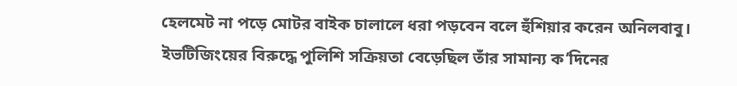হেলমেট না পড়ে মোটর বাইক চালালে ধরা পড়বেন বলে হুঁশিয়ার করেন অনিলবাবু। ইভটিজিংয়ের বিরুদ্ধে পুলিশি সক্রিয়তা বেড়েছিল তাঁর সামান্য ক’দিনের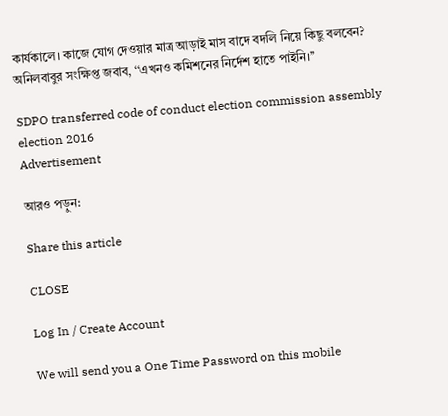কার্যকালে। কাজে যোগ দেওয়ার মাত্র আড়াই মাস বাদে বদলি নিয়ে কিছু বলবেন? অনিলবাবুর সংক্ষিপ্ত জবাব, ‘‘এখনও কমিশনের নির্দেশ হাতে পাইনি।’’

SDPO transferred code of conduct election commission assembly election 2016
Advertisement

আরও পড়ুন:

Share this article

CLOSE

Log In / Create Account

We will send you a One Time Password on this mobile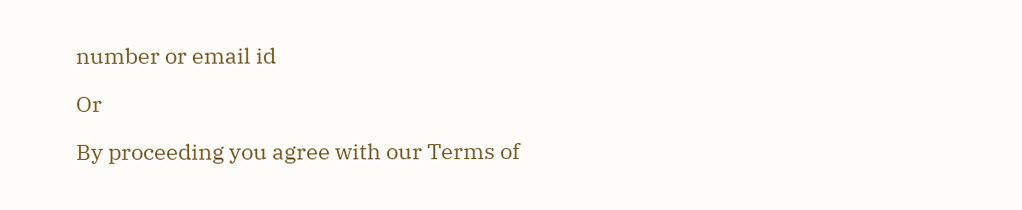number or email id

Or

By proceeding you agree with our Terms of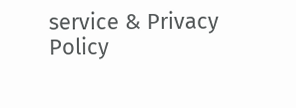service & Privacy Policy